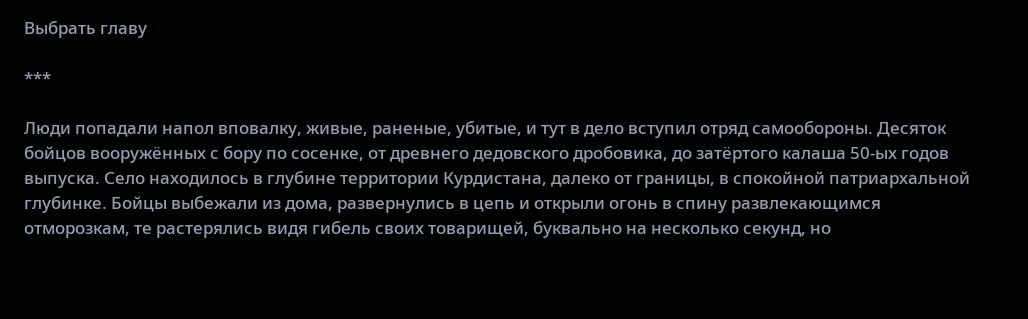Выбрать главу

***

Люди попадали напол вповалку, живые, раненые, убитые, и тут в дело вступил отряд самообороны. Десяток бойцов вооружённых с бору по сосенке, от древнего дедовского дробовика, до затёртого калаша 50-ых годов выпуска. Село находилось в глубине территории Курдистана, далеко от границы, в спокойной патриархальной глубинке. Бойцы выбежали из дома, развернулись в цепь и открыли огонь в спину развлекающимся отморозкам, те растерялись видя гибель своих товарищей, буквально на несколько секунд, но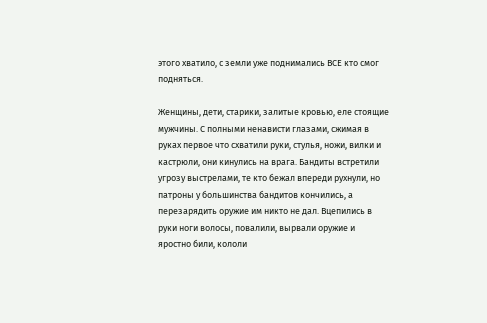этого хватило, с земли уже поднимались ВСЕ кто смог подняться.

Женщины, дети, старики, залитые кровью, еле стоящие мужчины. С полными ненависти глазами, сжимая в руках первое что схватили руки, стулья, ножи, вилки и кастрюли, они кинулись на врага. Бандиты встретили угрозу выстрелами, те кто бежал впереди рухнули, но патроны у большинства бандитов кончились, а перезарядить оружие им никто не дал. Вцепились в руки ноги волосы, повалили, вырвали оружие и яростно били, кололи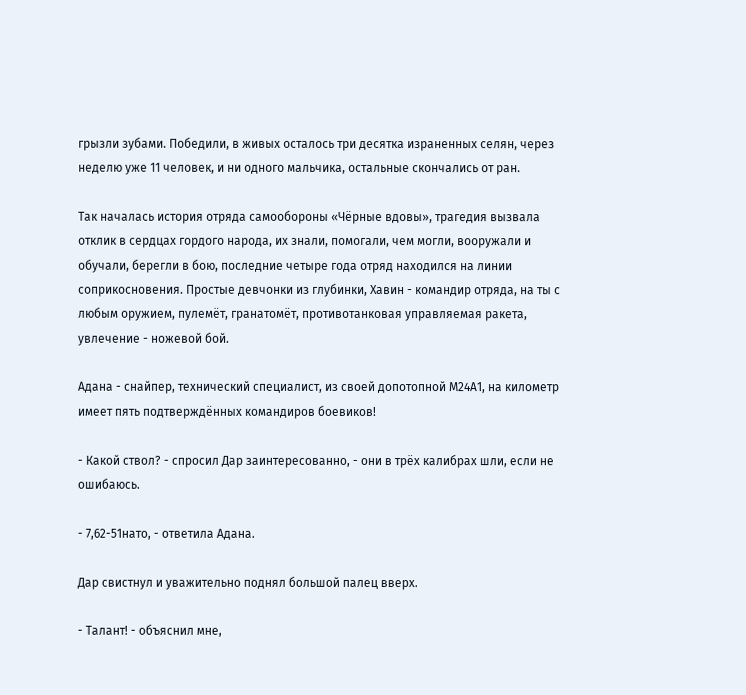грызли зубами. Победили, в живых осталось три десятка израненных селян, через неделю уже 11 человек, и ни одного мальчика, остальные скончались от ран.

Так началась история отряда самообороны «Чёрные вдовы», трагедия вызвала отклик в сердцах гордого народа, их знали, помогали, чем могли, вооружали и обучали, берегли в бою, последние четыре года отряд находился на линии соприкосновения. Простые девчонки из глубинки, Хавин - командир отряда, на ты с любым оружием, пулемёт, гранатомёт, противотанковая управляемая ракета, увлечение - ножевой бой.

Адана - снайпер, технический специалист, из своей допотопной М24А1, на километр имеет пять подтверждённых командиров боевиков!

- Какой ствол? - спросил Дар заинтересованно, - они в трёх калибрах шли, если не ошибаюсь.

- 7,62-51нато, - ответила Адана.

Дар свистнул и уважительно поднял большой палец вверх.

- Талант! - объяснил мне,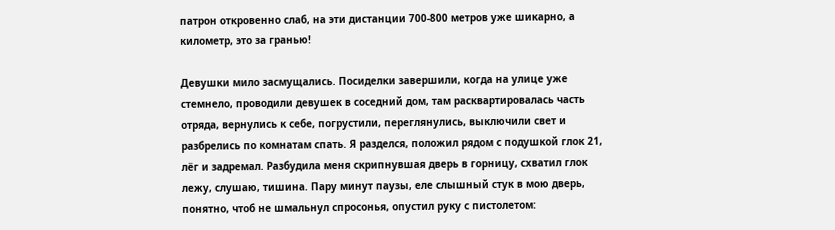патрон откровенно слаб, на эти дистанции 700-800 метров уже шикарно, а километр, это за гранью!

Девушки мило засмущались. Посиделки завершили, когда на улице уже стемнело, проводили девушек в соседний дом, там расквартировалась часть отряда, вернулись к себе, погрустили, переглянулись, выключили свет и разбрелись по комнатам спать. Я разделся, положил рядом с подушкой глок 21, лёг и задремал. Разбудила меня скрипнувшая дверь в горницу, схватил глок лежу, слушаю, тишина. Пару минут паузы, еле слышный стук в мою дверь, понятно, чтоб не шмальнул спросонья, опустил руку с пистолетом: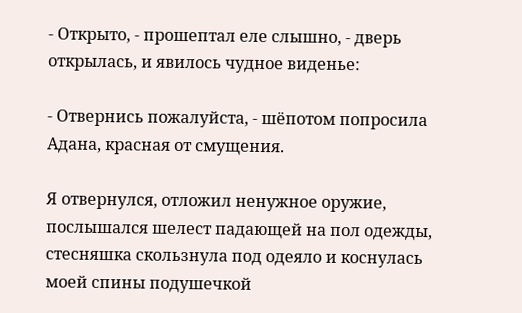- Открыто, - прошептал еле слышно, - дверь открылась, и явилось чудное виденье:

- Отвернись пожалуйста, - шёпотом попросила Адана, красная от смущения.

Я отвернулся, отложил ненужное оружие, послышался шелест падающей на пол одежды, стесняшка скользнула под одеяло и коснулась моей спины подушечкой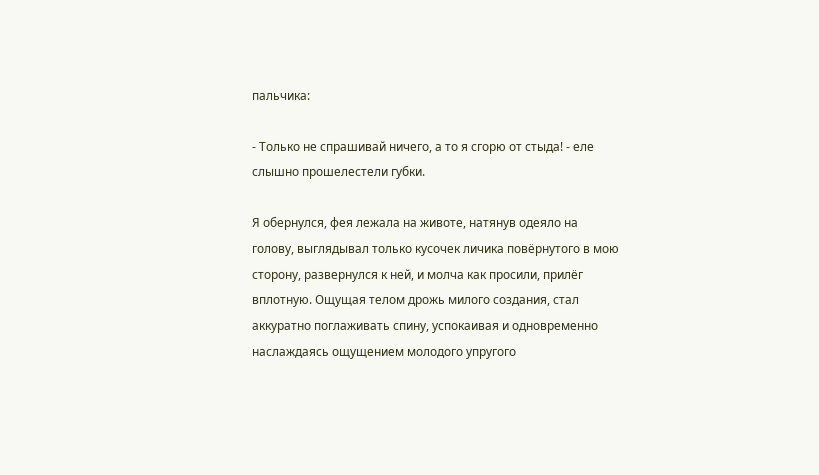пальчика:

- Только не спрашивай ничего, а то я сгорю от стыда! - еле слышно прошелестели губки.

Я обернулся, фея лежала на животе, натянув одеяло на голову, выглядывал только кусочек личика повёрнутого в мою сторону, развернулся к ней, и молча как просили, прилёг вплотную. Ощущая телом дрожь милого создания, стал аккуратно поглаживать спину, успокаивая и одновременно наслаждаясь ощущением молодого упругого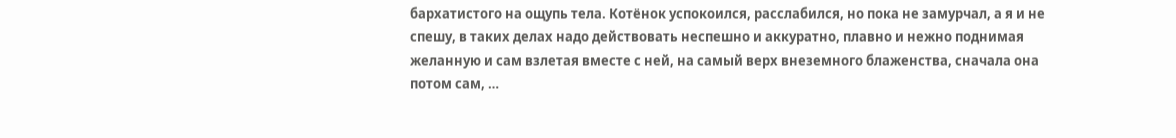бархатистого на ощупь тела. Котёнок успокоился, расслабился, но пока не замурчал, а я и не спешу, в таких делах надо действовать неспешно и аккуратно, плавно и нежно поднимая желанную и сам взлетая вместе с ней, на самый верх внеземного блаженства, сначала она потом сам, …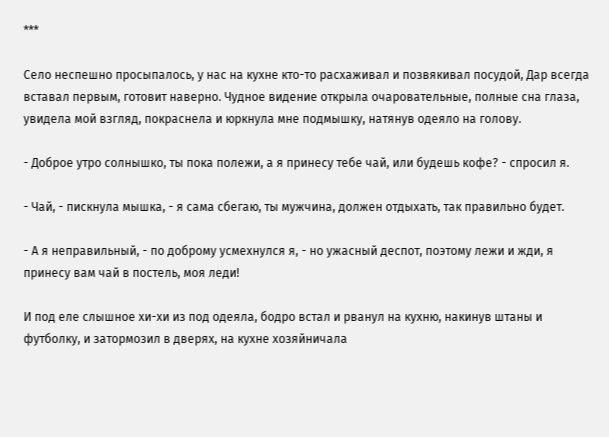***

Село неспешно просыпалось, у нас на кухне кто-то расхаживал и позвякивал посудой, Дар всегда вставал первым, готовит наверно. Чудное видение открыла очаровательные, полные сна глаза, увидела мой взгляд, покраснела и юркнула мне подмышку, натянув одеяло на голову.

- Доброе утро солнышко, ты пока полежи, а я принесу тебе чай, или будешь кофе? - спросил я.

- Чай, - пискнула мышка, - я сама сбегаю, ты мужчина, должен отдыхать, так правильно будет.

- А я неправильный, - по доброму усмехнулся я, - но ужасный деспот, поэтому лежи и жди, я принесу вам чай в постель, моя леди!

И под еле слышное хи-хи из под одеяла, бодро встал и рванул на кухню, накинув штаны и футболку, и затормозил в дверях, на кухне хозяйничала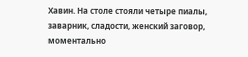Хавин. На столе стояли четыре пиалы, заварник, сладости, женский заговор, моментально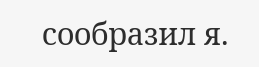сообразил я.